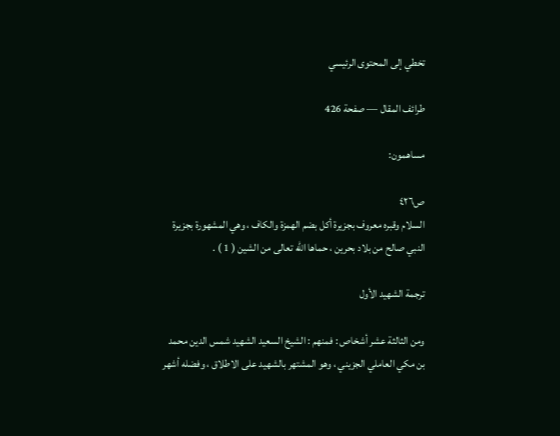تخطي إلى المحتوى الرئيسي

طرائف المقال — صفحة 426

مساهمون:

ص٤٢٦
السلام وقبره معروف بجزيرة أكل بضم الهمزة والكاف ، وهي المشهورة بجزيرة النبي صالح من بلاد بحرين ، حماها الله تعالى من الشين ( 1 ) .

ترجمة الشهيد الأول

ومن الثالثة عشر أشخاص : فمنهم : الشيخ السعيد الشهيد شمس الدين محمد بن مكي العاملي الجزيني ، وهو المشتهر بالشهيد على الاطلاق ، وفضله أشهر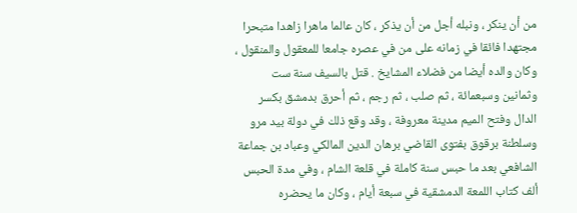من أن ينكر ، ونبله أجل من أن يذكر ، كان عالما ماهرا زاهدا متبحرا مجتهدا فائقا في زمانه على من في عصره جامعا للمعقول والمنقول ، وكان والده أيضا من فضلاء المشايخ . قتل بالسيف سنة ست وثمانين وسبعمائة ، ثم صلب ، ثم رجم ، ثم أحرق بدمشق بكسر الدال وفتح الميم مدينة معروفة ، وقد وقع ذلك في دولة بيد مرو وسلطنة برقوق بفتوى القاضي برهان الدين المالكي وعباد بن جماعة الشافعي بعد ما حبس سنة كاملة في قلعة الشام ، وفي مدة الحبس ألف كتاب اللمعة الدمشقية في سبعة أيام ، وكان ما يحضره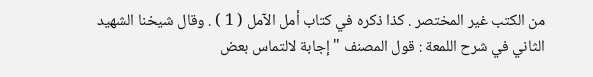من الكتب غير المختصر . كذا ذكره في كتاب أمل الآمل ( 1 ) . وقال شيخنا الشهيد الثاني في شرح اللمعة : قول المصنف " إجابة لالتماس بعض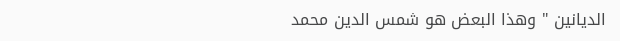الديانين " وهذا البعض هو شمس الدين محمد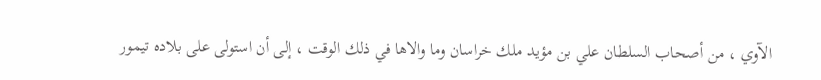الآوي ، من أصحاب السلطان علي بن مؤيد ملك خراسان وما والاها في ذلك الوقت ، إلى أن استولى على بلاده تيمور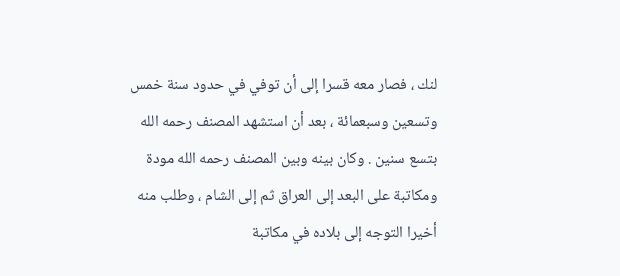لنك ، فصار معه قسرا إلى أن توفي في حدود سنة خمس وتسعين وسبعمائة ، بعد أن استشهد المصنف رحمه الله بتسع سنين . وكان بينه وبين المصنف رحمه الله مودة ومكاتبة على البعد إلى العراق ثم إلى الشام ، وطلب منه أخيرا التوجه إلى بلاده في مكاتبة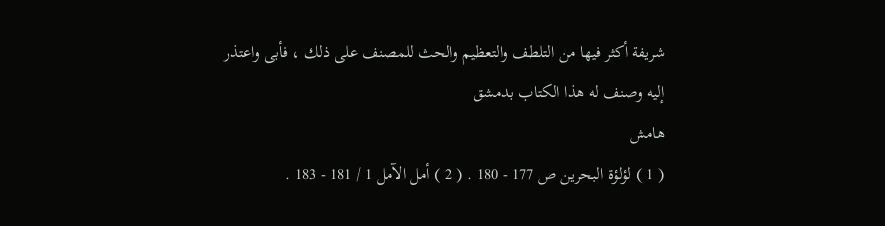شريفة أكثر فيها من التلطف والتعظيم والحث للمصنف على ذلك ، فأبى واعتذر إليه وصنف له هذا الكتاب بدمشق
هامش
( 1 ) لؤلؤة البحرين ص 177 - 180 . ( 2 ) أمل الآمل 1 / 181 - 183 .